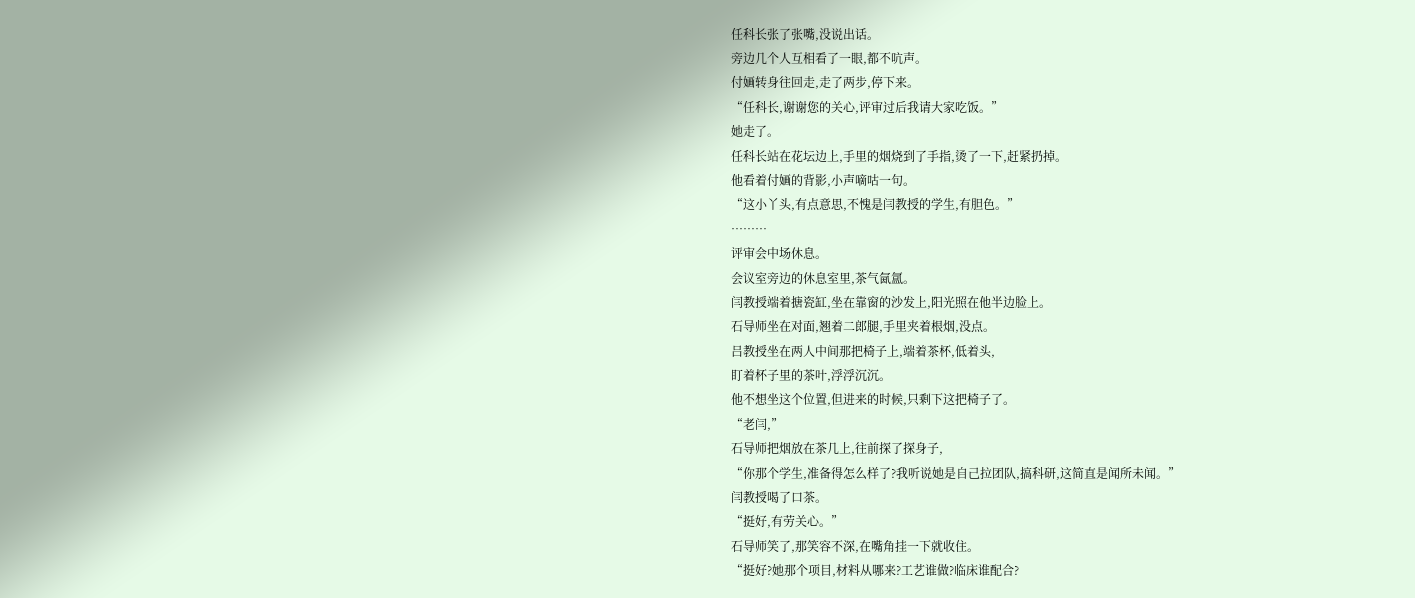任科长张了张嘴,没说出话。
旁边几个人互相看了一眼,都不吭声。
付婳转身往回走,走了两步,停下来。
“任科长,谢谢您的关心,评审过后我请大家吃饭。”
她走了。
任科长站在花坛边上,手里的烟烧到了手指,烫了一下,赶紧扔掉。
他看着付婳的背影,小声嘀咕一句。
“这小丫头,有点意思,不愧是闫教授的学生,有胆色。”
………
评审会中场休息。
会议室旁边的休息室里,茶气氤氲。
闫教授端着搪瓷缸,坐在靠窗的沙发上,阳光照在他半边脸上。
石导师坐在对面,翘着二郎腿,手里夹着根烟,没点。
吕教授坐在两人中间那把椅子上,端着茶杯,低着头,
盯着杯子里的茶叶,浮浮沉沉。
他不想坐这个位置,但进来的时候,只剩下这把椅子了。
“老闫,”
石导师把烟放在茶几上,往前探了探身子,
“你那个学生,准备得怎么样了?我听说她是自己拉团队,搞科研,这简直是闻所未闻。”
闫教授喝了口茶。
“挺好,有劳关心。”
石导师笑了,那笑容不深,在嘴角挂一下就收住。
“挺好?她那个项目,材料从哪来?工艺谁做?临床谁配合?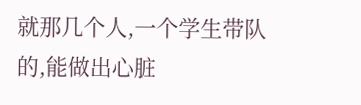就那几个人,一个学生带队的,能做出心脏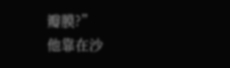瓣膜?”
他靠在沙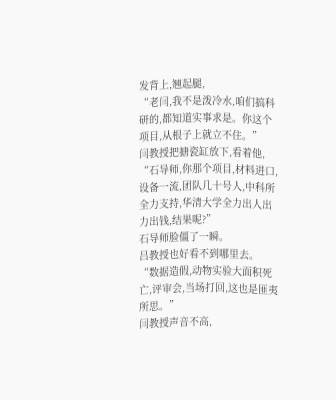发背上,翘起腿,
“老闫,我不是泼冷水,咱们搞科研的,都知道实事求是。你这个项目,从根子上就立不住。”
闫教授把搪瓷缸放下,看着他,
“石导师,你那个项目,材料进口,设备一流,团队几十号人,中科所全力支持,华清大学全力出人出力出钱,结果呢?”
石导师脸僵了一瞬。
吕教授也好看不到哪里去。
“数据造假,动物实验大面积死亡,评审会,当场打回,这也是匪夷所思。”
闫教授声音不高,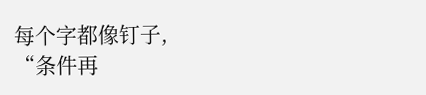每个字都像钉子,
“条件再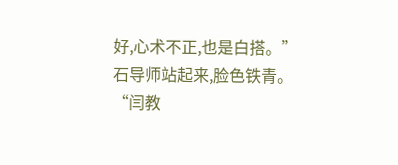好,心术不正,也是白搭。”
石导师站起来,脸色铁青。
“闫教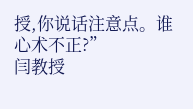授,你说话注意点。谁心术不正?”
闫教授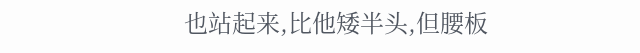也站起来,比他矮半头,但腰板